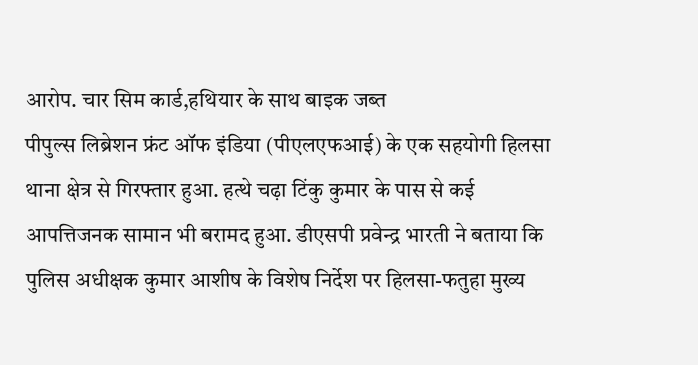आरोप. चार सिम कार्ड,हथियार के साथ बाइक जब्त
पीपुल्स लिब्रेशन फ्रंट ऑफ इंडिया (पीएलएफआई) के एक सहयोगी हिलसा थाना क्षेत्र से गिरफ्तार हुआ. हत्थे चढ़ा टिंकु कुमार के पास से कई आपत्तिजनक सामान भी बरामद हुआ. डीएसपी प्रवेन्द्र भारती ने बताया कि पुलिस अधीक्षक कुमार आशीष के विशेष निर्देश पर हिलसा-फतुहा मुख्य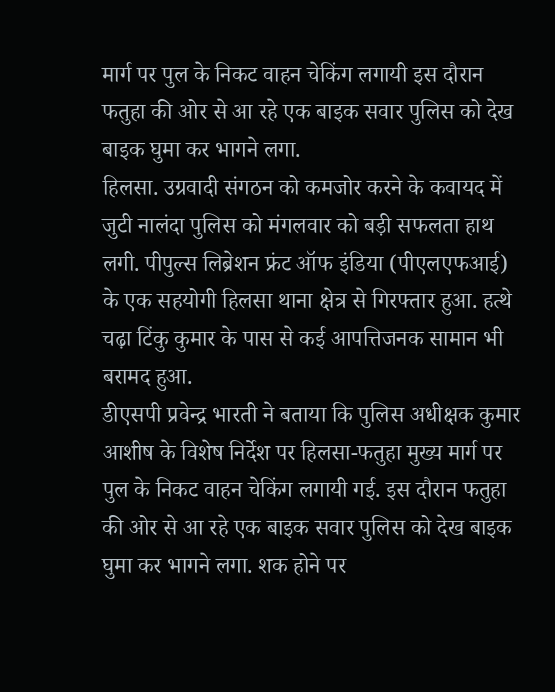मार्ग पर पुल के निकट वाहन चेकिंग लगायी इस दौरान फतुहा की ओर से आ रहे एक बाइक सवार पुलिस को देख बाइक घुमा कर भागने लगा.
हिलसा. उग्रवादी संगठन को कमजोर करने के कवायद में जुटी नालंदा पुलिस को मंगलवार को बड़ी सफलता हाथ लगी. पीपुल्स लिब्रेशन फ्रंट ऑफ इंडिया (पीएलएफआई) के एक सहयोगी हिलसा थाना क्षेत्र से गिरफ्तार हुआ. हत्थे चढ़ा टिंकु कुमार के पास से कई आपत्तिजनक सामान भी बरामद हुआ.
डीएसपी प्रवेन्द्र भारती ने बताया कि पुलिस अधीक्षक कुमार आशीष के विशेष निर्देश पर हिलसा-फतुहा मुख्य मार्ग पर पुल के निकट वाहन चेकिंग लगायी गई. इस दौरान फतुहा की ओर से आ रहे एक बाइक सवार पुलिस को देख बाइक घुमा कर भागने लगा. शक होने पर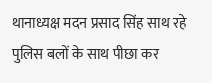थानाध्यक्ष मदन प्रसाद सिंह साथ रहे पुलिस बलों के साथ पीछा कर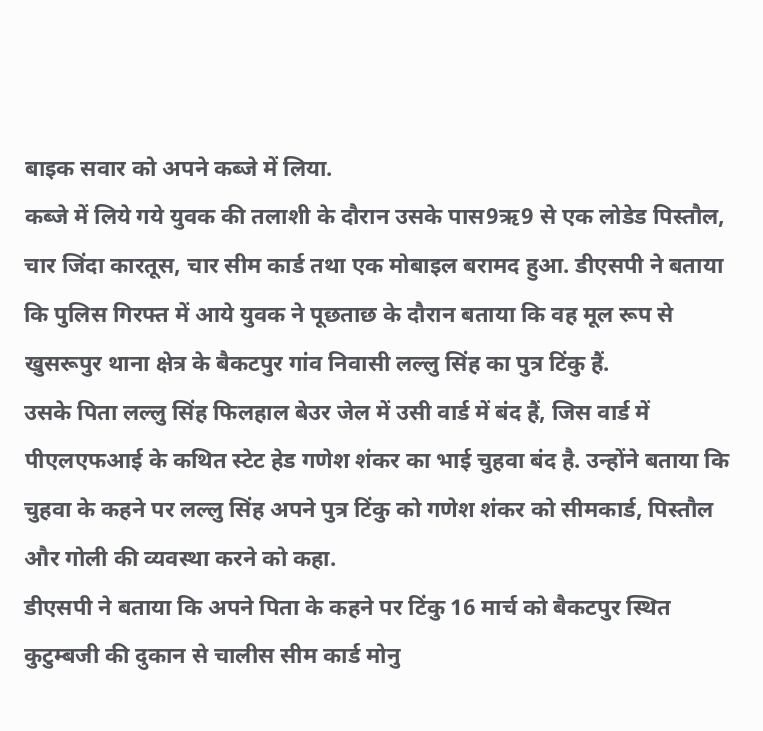बाइक सवार को अपने कब्जे में लिया.
कब्जे में लिये गये युवक की तलाशी के दौरान उसके पास9ऋ9 से एक लोडेड पिस्तौल, चार जिंदा कारतूस, चार सीम कार्ड तथा एक मोबाइल बरामद हुआ. डीएसपी ने बताया कि पुलिस गिरफ्त में आये युवक ने पूछताछ के दौरान बताया कि वह मूल रूप से खुसरूपुर थाना क्षेत्र के बैकटपुर गांव निवासी लल्लु सिंह का पुत्र टिंकु हैं.
उसके पिता लल्लु सिंह फिलहाल बेउर जेल में उसी वार्ड में बंद हैं, जिस वार्ड में पीएलएफआई के कथित स्टेट हेड गणेश शंकर का भाई चुहवा बंद है. उन्होंने बताया कि चुहवा के कहने पर लल्लु सिंह अपने पुत्र टिंकु को गणेश शंकर को सीमकार्ड, पिस्तौल और गोली की व्यवस्था करने को कहा.
डीएसपी ने बताया कि अपने पिता के कहने पर टिंकु 16 मार्च को बैकटपुर स्थित कुटुम्बजी की दुकान से चालीस सीम कार्ड मोनु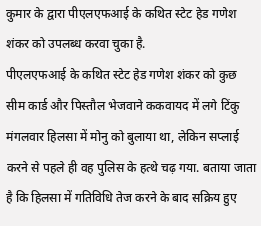कुमार के द्वारा पीएलएफआई के कथित स्टेट हेड गणेश शंकर को उपलब्ध करवा चुका है.
पीएलएफआई के कथित स्टेट हेड गणेश शंकर को कुछ सीम कार्ड और पिस्तौल भेजवाने ककवायद में लगे टिंकु मंगलवार हिलसा में मोनु को बुलाया था, लेकिन सप्लाई करने से पहले ही वह पुलिस के हत्थे चढ़ गया. बताया जाता है कि हिलसा में गतिविधि तेज करने के बाद सक्रिय हुए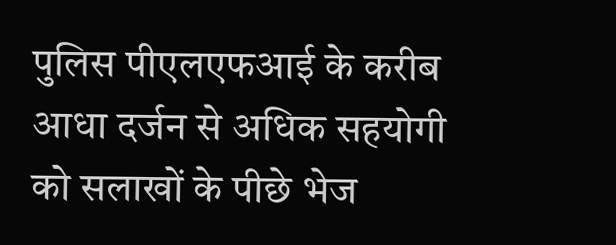पुलिस पीएलएफआई के करीब आधा दर्जन से अधिक सहयोगी को सलाखों के पीछे भेज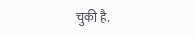चुकी है.